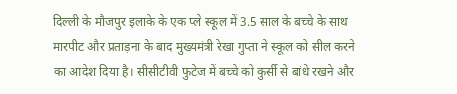दिल्ली के मौजपुर इलाके के एक प्ले स्कूल में 3.5 साल के बच्चे के साथ मारपीट और प्रताड़ना के बाद मुख्यमंत्री रेखा गुप्ता ने स्कूल को सील करने का आदेश दिया है। सीसीटीवी फुटेज में बच्चे को कुर्सी से बांधे रखने और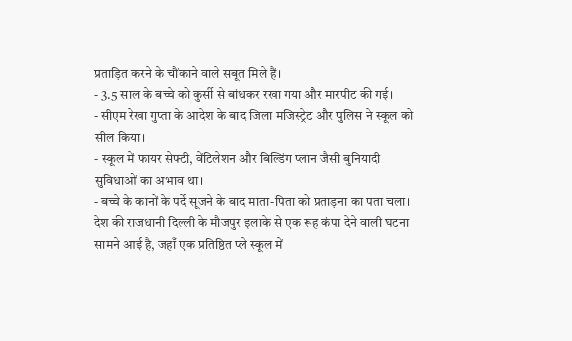प्रताड़ित करने के चौंकाने वाले सबूत मिले हैं।
- 3.5 साल के बच्चे को कुर्सी से बांधकर रखा गया और मारपीट की गई।
- सीएम रेखा गुप्ता के आदेश के बाद जिला मजिस्ट्रेट और पुलिस ने स्कूल को सील किया।
- स्कूल में फायर सेफ्टी, वेंटिलेशन और बिल्डिंग प्लान जैसी बुनियादी सुविधाओं का अभाव था।
- बच्चे के कानों के पर्दे सूजने के बाद माता-पिता को प्रताड़ना का पता चला।
देश की राजधानी दिल्ली के मौजपुर इलाके से एक रूह कंपा देने वाली घटना सामने आई है, जहाँ एक प्रतिष्ठित प्ले स्कूल में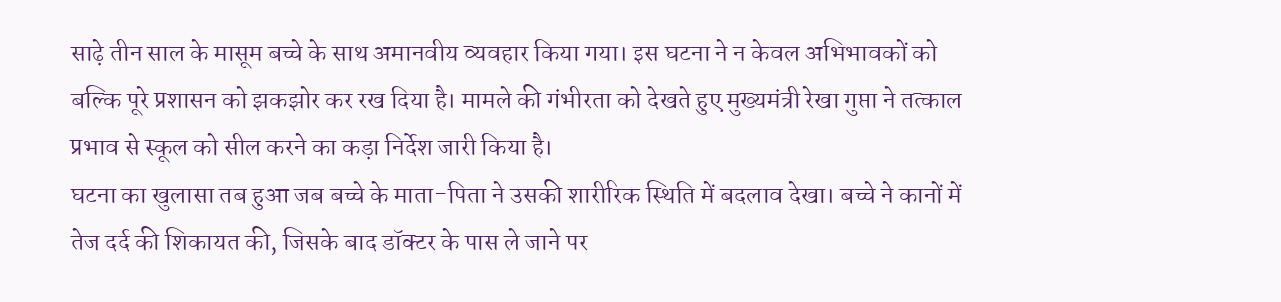साढ़े तीन साल के मासूम बच्चे के साथ अमानवीय व्यवहार किया गया। इस घटना ने न केवल अभिभावकों को बल्कि पूरे प्रशासन को झकझोर कर रख दिया है। मामले की गंभीरता को देखते हुए मुख्यमंत्री रेखा गुप्ता ने तत्काल प्रभाव से स्कूल को सील करने का कड़ा निर्देश जारी किया है।
घटना का खुलासा तब हुआ जब बच्चे के माता-पिता ने उसकी शारीरिक स्थिति में बदलाव देखा। बच्चे ने कानों में तेज दर्द की शिकायत की, जिसके बाद डॉक्टर के पास ले जाने पर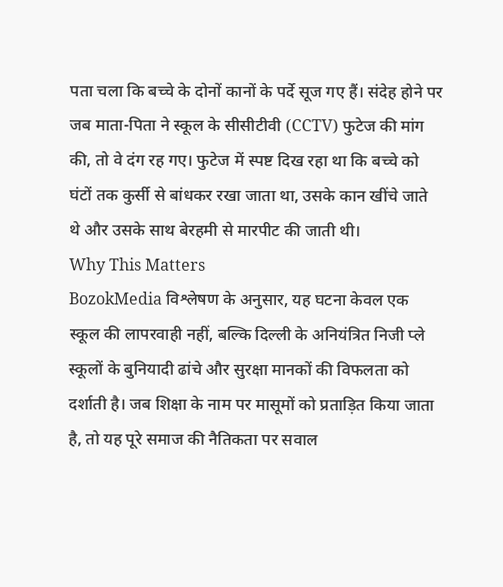पता चला कि बच्चे के दोनों कानों के पर्दे सूज गए हैं। संदेह होने पर जब माता-पिता ने स्कूल के सीसीटीवी (CCTV) फुटेज की मांग की, तो वे दंग रह गए। फुटेज में स्पष्ट दिख रहा था कि बच्चे को घंटों तक कुर्सी से बांधकर रखा जाता था, उसके कान खींचे जाते थे और उसके साथ बेरहमी से मारपीट की जाती थी।
Why This Matters
BozokMedia विश्लेषण के अनुसार, यह घटना केवल एक स्कूल की लापरवाही नहीं, बल्कि दिल्ली के अनियंत्रित निजी प्ले स्कूलों के बुनियादी ढांचे और सुरक्षा मानकों की विफलता को दर्शाती है। जब शिक्षा के नाम पर मासूमों को प्रताड़ित किया जाता है, तो यह पूरे समाज की नैतिकता पर सवाल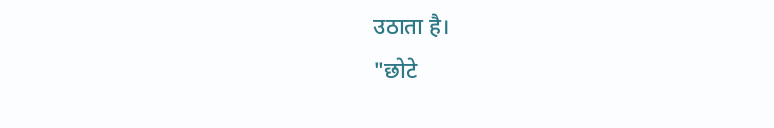उठाता है।
"छोटे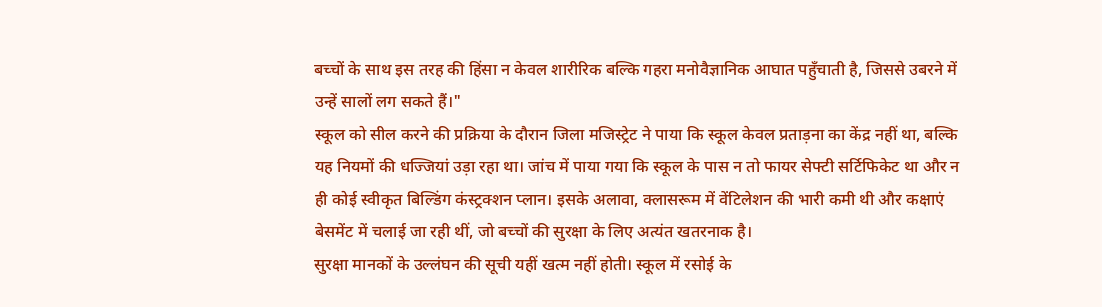बच्चों के साथ इस तरह की हिंसा न केवल शारीरिक बल्कि गहरा मनोवैज्ञानिक आघात पहुँचाती है, जिससे उबरने में उन्हें सालों लग सकते हैं।"
स्कूल को सील करने की प्रक्रिया के दौरान जिला मजिस्ट्रेट ने पाया कि स्कूल केवल प्रताड़ना का केंद्र नहीं था, बल्कि यह नियमों की धज्जियां उड़ा रहा था। जांच में पाया गया कि स्कूल के पास न तो फायर सेफ्टी सर्टिफिकेट था और न ही कोई स्वीकृत बिल्डिंग कंस्ट्रक्शन प्लान। इसके अलावा, क्लासरूम में वेंटिलेशन की भारी कमी थी और कक्षाएं बेसमेंट में चलाई जा रही थीं, जो बच्चों की सुरक्षा के लिए अत्यंत खतरनाक है।
सुरक्षा मानकों के उल्लंघन की सूची यहीं खत्म नहीं होती। स्कूल में रसोई के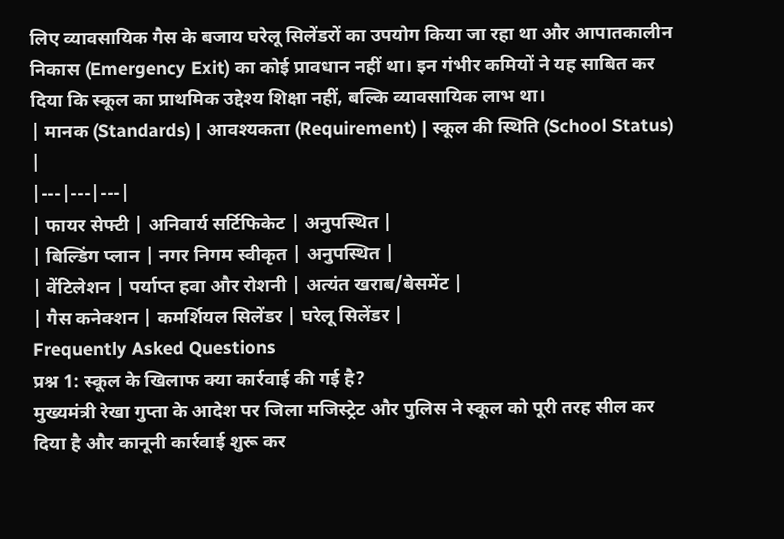लिए व्यावसायिक गैस के बजाय घरेलू सिलेंडरों का उपयोग किया जा रहा था और आपातकालीन निकास (Emergency Exit) का कोई प्रावधान नहीं था। इन गंभीर कमियों ने यह साबित कर दिया कि स्कूल का प्राथमिक उद्देश्य शिक्षा नहीं, बल्कि व्यावसायिक लाभ था।
| मानक (Standards) | आवश्यकता (Requirement) | स्कूल की स्थिति (School Status) |
|---|---|---|
| फायर सेफ्टी | अनिवार्य सर्टिफिकेट | अनुपस्थित |
| बिल्डिंग प्लान | नगर निगम स्वीकृत | अनुपस्थित |
| वेंटिलेशन | पर्याप्त हवा और रोशनी | अत्यंत खराब/बेसमेंट |
| गैस कनेक्शन | कमर्शियल सिलेंडर | घरेलू सिलेंडर |
Frequently Asked Questions
प्रश्न 1: स्कूल के खिलाफ क्या कार्रवाई की गई है?
मुख्यमंत्री रेखा गुप्ता के आदेश पर जिला मजिस्ट्रेट और पुलिस ने स्कूल को पूरी तरह सील कर दिया है और कानूनी कार्रवाई शुरू कर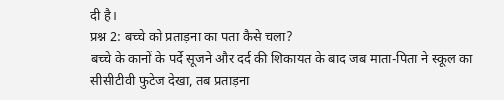दी है।
प्रश्न 2: बच्चे को प्रताड़ना का पता कैसे चला?
बच्चे के कानों के पर्दे सूजने और दर्द की शिकायत के बाद जब माता-पिता ने स्कूल का सीसीटीवी फुटेज देखा, तब प्रताड़ना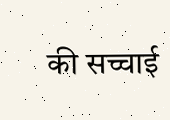की सच्चाई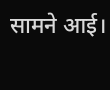सामने आई।